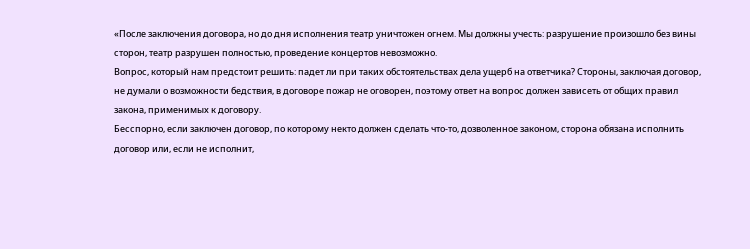«После заключения договора, но до дня исполнения театр уничтожен огнем. Мы должны учесть: разрушение произошло без вины сторон, театр разрушен полностью, проведение концертов невозможно.
Вопрос, который нам предстоит решить: падет ли при таких обстоятельствах дела ущерб на ответчика? Стороны, заключая договор, не думали о возможности бедствия, в договоре пожар не оговорен, поэтому ответ на вопрос должен зависеть от общих правил закона, применимых к договору.
Бесспорно, если заключен договор, по которому некто должен сделать что-то, дозволенное законом, сторона обязана исполнить договор или, если не исполнит,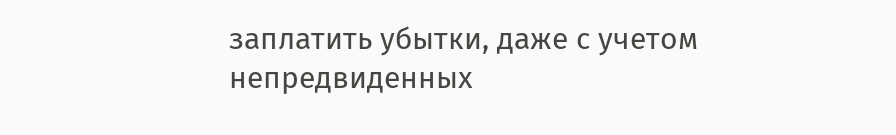заплатить убытки, даже с учетом непредвиденных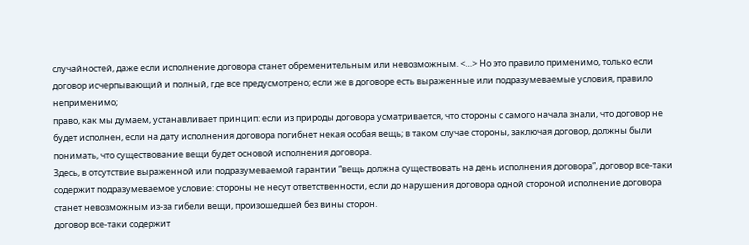случайностей, даже если исполнение договора станет обременительным или невозможным. <…> Но это правило применимо, только если договор исчерпывающий и полный, где все предусмотрено; если же в договоре есть выраженные или подразумеваемые условия, правило неприменимо;
право, как мы думаем, устанавливает принцип: если из природы договора усматривается, что стороны с самого начала знали, что договор не будет исполнен, если на дату исполнения договора погибнет некая особая вещь; в таком случае стороны, заключая договор, должны были понимать, что существование вещи будет основой исполнения договора.
Здесь, в отсутствие выраженной или подразумеваемой гарантии “вещь должна существовать на день исполнения договора”, договор все-таки содержит подразумеваемое условие: стороны не несут ответственности, если до нарушения договора одной стороной исполнение договора станет невозможным из-за гибели вещи, произошедшей без вины сторон.
договор все-таки содержит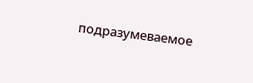подразумеваемое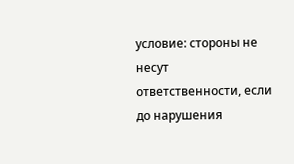условие: стороны не несут ответственности, если до нарушения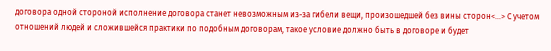договора одной стороной исполнение договора станет невозможным из-за гибели вещи, произошедшей без вины сторон<…> С учетом отношений людей и сложившейся практики по подобным договорам, такое условие должно быть в договоре и будет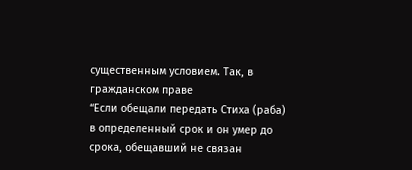существенным условием. Так, в гражданском праве
“Если обещали передать Стиха (раба) в определенный срок и он умер до срока, обещавший не связан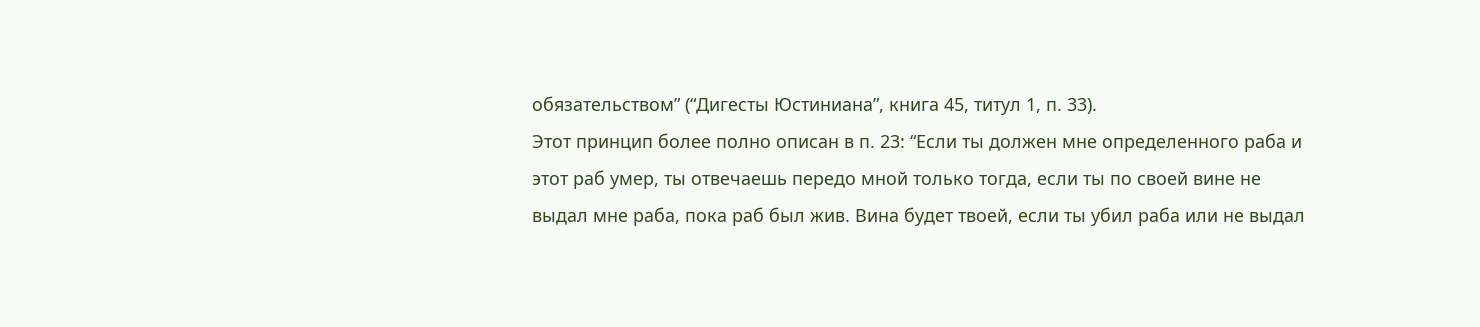обязательством” (“Дигесты Юстиниана”, книга 45, титул 1, п. 33).
Этот принцип более полно описан в п. 23: “Если ты должен мне определенного раба и этот раб умер, ты отвечаешь передо мной только тогда, если ты по своей вине не выдал мне раба, пока раб был жив. Вина будет твоей, если ты убил раба или не выдал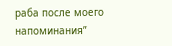раба после моего напоминания”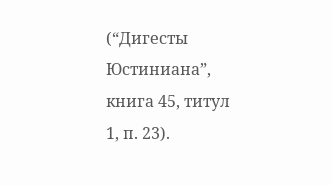(“Дигесты Юстиниана”, книга 45, титул 1, п. 23).